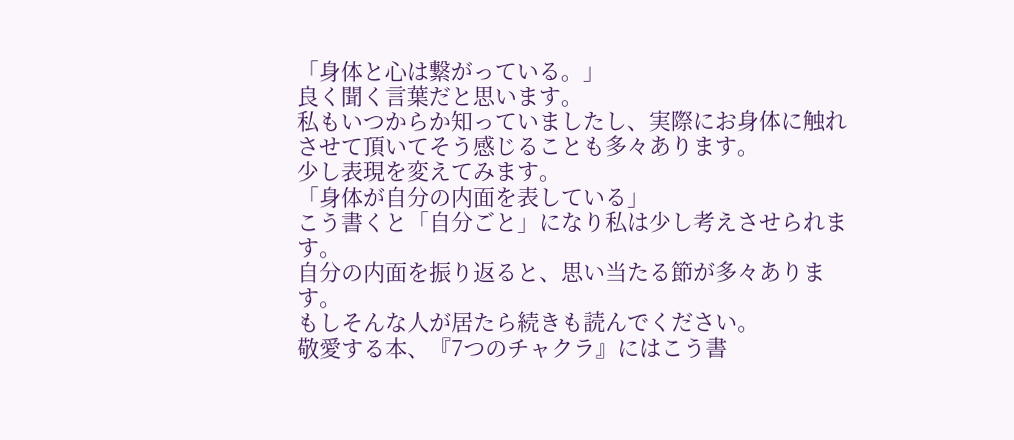「身体と心は繋がっている。」
良く聞く言葉だと思います。
私もいつからか知っていましたし、実際にお身体に触れさせて頂いてそう感じることも多々あります。
少し表現を変えてみます。
「身体が自分の内面を表している」
こう書くと「自分ごと」になり私は少し考えさせられます。
自分の内面を振り返ると、思い当たる節が多々あります。
もしそんな人が居たら続きも読んでください。
敬愛する本、『7つのチャクラ』にはこう書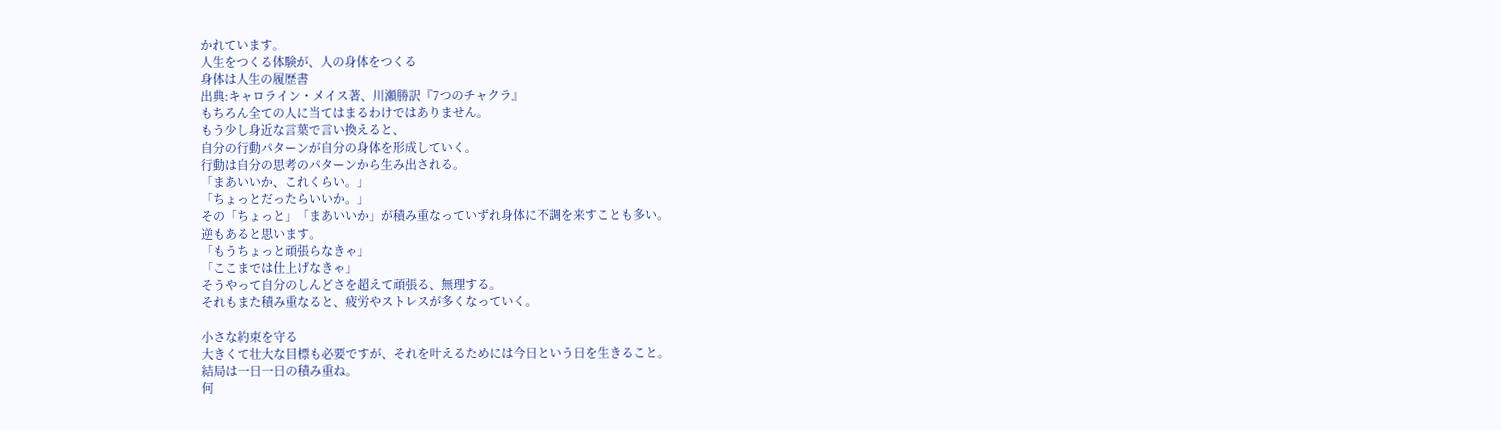かれています。
人生をつくる体験が、人の身体をつくる
身体は人生の履歴書
出典:キャロライン・メイス著、川瀬勝訳『7つのチャクラ』
もちろん全ての人に当てはまるわけではありません。
もう少し身近な言葉で言い換えると、
自分の行動パターンが自分の身体を形成していく。
行動は自分の思考のパターンから生み出される。
「まあいいか、これくらい。」
「ちょっとだったらいいか。」
その「ちょっと」「まあいいか」が積み重なっていずれ身体に不調を来すことも多い。
逆もあると思います。
「もうちょっと頑張らなきゃ」
「ここまでは仕上げなきゃ」
そうやって自分のしんどさを超えて頑張る、無理する。
それもまた積み重なると、疲労やストレスが多くなっていく。

小さな約束を守る
大きくて壮大な目標も必要ですが、それを叶えるためには今日という日を生きること。
結局は一日一日の積み重ね。
何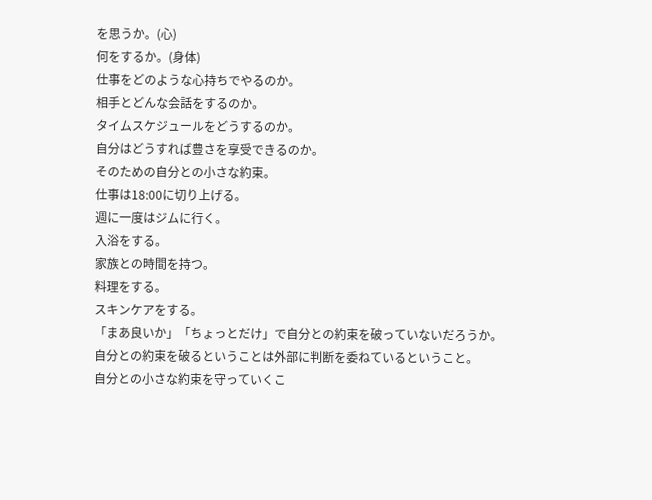を思うか。(心)
何をするか。(身体)
仕事をどのような心持ちでやるのか。
相手とどんな会話をするのか。
タイムスケジュールをどうするのか。
自分はどうすれば豊さを享受できるのか。
そのための自分との小さな約束。
仕事は18:00に切り上げる。
週に一度はジムに行く。
入浴をする。
家族との時間を持つ。
料理をする。
スキンケアをする。
「まあ良いか」「ちょっとだけ」で自分との約束を破っていないだろうか。
自分との約束を破るということは外部に判断を委ねているということ。
自分との小さな約束を守っていくこ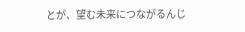とが、望む未来につながるんじ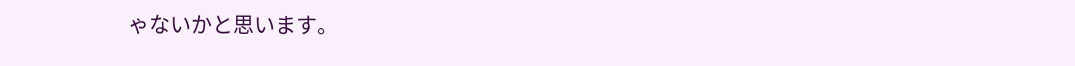ゃないかと思います。